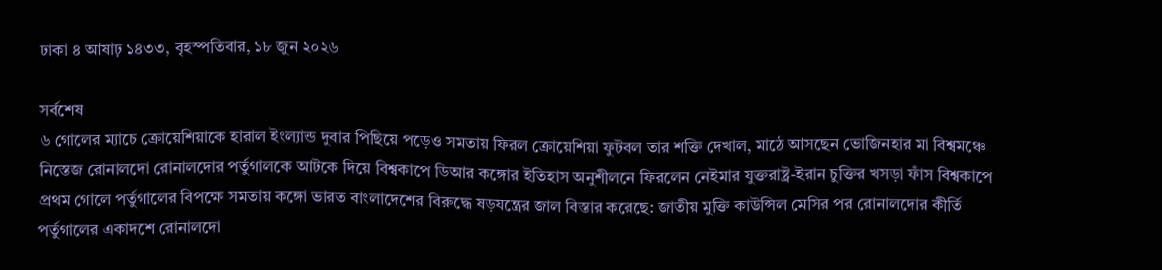ঢাকা ৪ আষাঢ় ১৪৩৩, বৃহস্পতিবার, ১৮ জুন ২০২৬

সর্বশেষ
৬ গোলের ম্যাচে ক্রোয়েশিয়াকে হারাল ইংল্যান্ড দুবার পিছিয়ে পড়েও সমতায় ফিরল ক্রোয়েশিয়া ফুটবল তার শক্তি দেখাল, মাঠে আসছেন ভোজিনহার মা বিশ্বমঞ্চে নিস্তেজ রোনালদো রোনালদোর পর্তুগালকে আটকে দিয়ে বিশ্বকাপে ডিআর কঙ্গোর ইতিহাস অনুশীলনে ফিরলেন নেইমার যুক্তরাষ্ট্র-ইরান চুক্তির খসড়া ফাঁস বিশ্বকাপে প্রথম গোলে পর্তুগালের বিপক্ষে সমতায় কঙ্গো ভারত বাংলাদেশের বিরুদ্ধে ষড়যন্ত্রের জাল বিস্তার করেছে: জাতীয় মুক্তি কাউন্সিল মেসির পর রোনালদোর কীর্তি পর্তুগালের একাদশে রোনালদো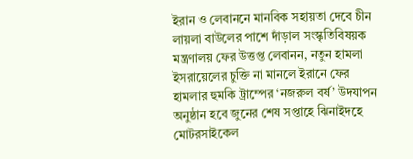ইরান ও লেবাননে মানবিক সহায়তা দেবে চীন লায়লা বাউলের পাশে দাঁড়াল সংস্কৃতিবিষয়ক মন্ত্রণালয় ফের উত্তপ্ত লেবানন, নতুন হামলা ইসরায়েলের চুক্তি না মানলে ইরানে ফের হামলার হুমকি ট্রাম্পের ‘নজরুল বর্ষ’ উদযাপন অনুষ্ঠান হবে জুনের শেষ সপ্তাহে ঝিনাইদহে মোটরসাইকেল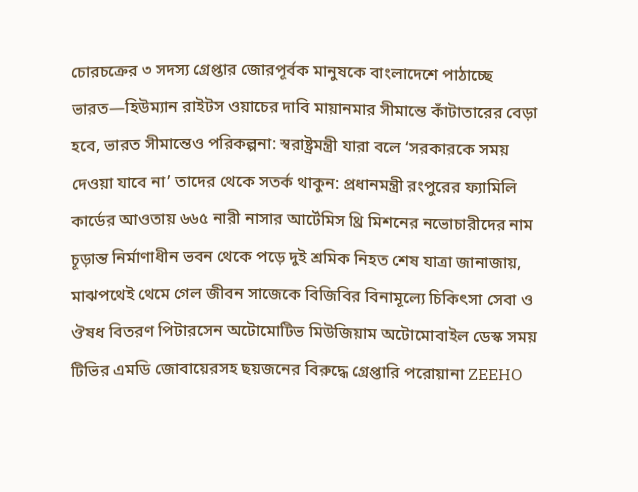চোরচক্রের ৩ সদস্য গ্রেপ্তার জোরপূর্বক মানুষকে বাংলাদেশে পাঠাচ্ছে ভারত—হিউম্যান রাইটস ওয়াচের দাবি মায়ানমার সীমান্তে কাঁটাতারের বেড়া হবে, ভারত সীমান্তেও পরিকল্পনা: স্বরাষ্ট্রমন্ত্রী যারা বলে ‘সরকারকে সময় দেওয়া যাবে না’ তাদের থেকে সতর্ক থাকুন: প্রধানমন্ত্রী রংপুরের ফ্যামিলি কার্ডের আওতায় ৬৬৫ নারী নাসার আর্টেমিস থ্রি মিশনের নভোচারীদের নাম চূড়ান্ত নির্মাণাধীন ভবন থেকে পড়ে দুই শ্রমিক নিহত শেষ যাত্রা জানাজায়, মাঝপথেই থেমে গেল জীবন সাজেকে বিজিবির বিনামূল্যে চিকিৎসা সেবা ও ঔষধ বিতরণ পিটারসেন অটোমোটিভ মিউজিয়াম অটোমোবাইল ডেস্ক সময় টিভির এমডি জোবায়েরসহ ছয়জনের বিরুদ্ধে গ্রেপ্তারি পরোয়ানা ZEEHO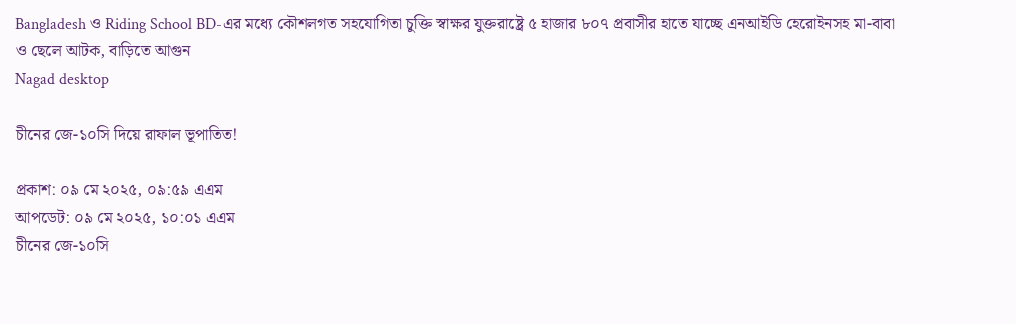Bangladesh ও Riding School BD-এর মধ্যে কৌশলগত সহযোগিতা চুক্তি স্বাক্ষর যুক্তরাষ্ট্রে ৫ হাজার ৮০৭ প্রবাসীর হাতে যাচ্ছে এনআইডি হেরোইনসহ মা-বাবা ও ছেলে আটক, বাড়িতে আগুন
Nagad desktop

চীনের জে-১০সি দিয়ে রাফাল ভূপাতিত!

প্রকাশ: ০৯ মে ২০২৫, ০৯:৫৯ এএম
আপডেট: ০৯ মে ২০২৫, ১০:০১ এএম
চীনের জে-১০সি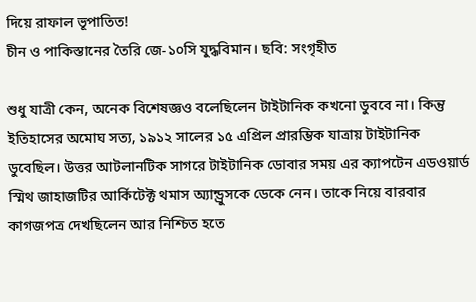দিয়ে রাফাল ভূপাতিত!
চীন ও পাকিস্তানের তৈরি জে-১০সি যুদ্ধবিমান। ছবি: সংগৃহীত

শুধু যাত্রী কেন, অনেক বিশেষজ্ঞও বলেছিলেন টাইটানিক কখনো ডুববে না। কিন্তু ইতিহাসের অমোঘ সত্য, ১৯১২ সালের ১৫ এপ্রিল প্রারম্ভিক যাত্রায় টাইটানিক ডুবেছিল। উত্তর আটলানটিক সাগরে টাইটানিক ডোবার সময় এর ক্যাপটেন এডওয়ার্ড স্মিথ জাহাজটির আর্কিটেক্ট থমাস অ্যান্ড্রুসকে ডেকে নেন। তাকে নিয়ে বারবার কাগজপত্র দেখছিলেন আর নিশ্চিত হতে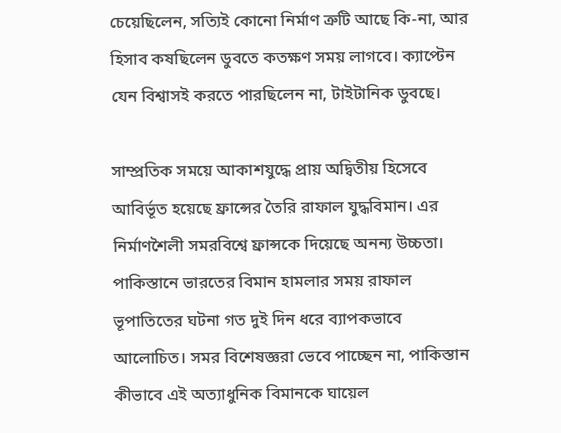চেয়েছিলেন, সত্যিই কোনো নির্মাণ ত্রুটি আছে কি-না, আর হিসাব কষছিলেন ডুবতে কতক্ষণ সময় লাগবে। ক্যাপ্টেন যেন বিশ্বাসই করতে পারছিলেন না, টাইটানিক ডুবছে।

সাম্প্রতিক সময়ে আকাশযুদ্ধে প্রায় অদ্বিতীয় হিসেবে আবির্ভূত হয়েছে ফ্রান্সের তৈরি রাফাল যুদ্ধবিমান। এর নির্মাণশৈলী সমরবিশ্বে ফ্রান্সকে দিয়েছে অনন্য উচ্চতা। পাকিস্তানে ভারতের বিমান হামলার সময় রাফাল ভূপাতিতের ঘটনা গত দুই দিন ধরে ব্যাপকভাবে আলোচিত। সমর বিশেষজ্ঞরা ভেবে পাচ্ছেন না, পাকিস্তান কীভাবে এই অত্যাধুনিক বিমানকে ঘায়েল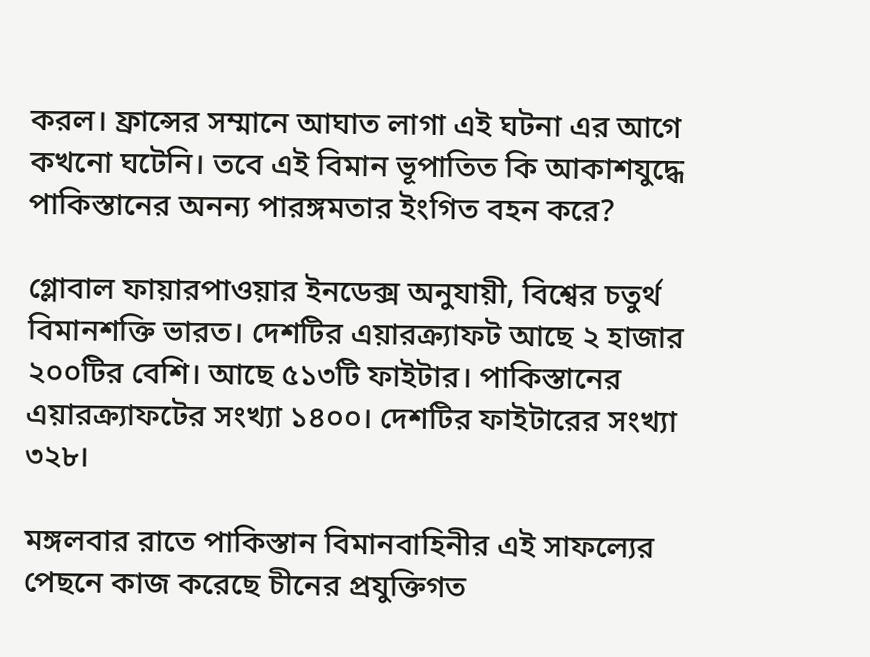করল। ফ্রান্সের সম্মানে আঘাত লাগা এই ঘটনা এর আগে কখনো ঘটেনি। তবে এই বিমান ভূপাতিত কি আকাশযুদ্ধে পাকিস্তানের অনন্য পারঙ্গমতার ইংগিত বহন করে?

গ্লোবাল ফায়ারপাওয়ার ইনডেক্স অনুযায়ী, বিশ্বের চতুর্থ বিমানশক্তি ভারত। দেশটির এয়ারক্র্যাফট আছে ২ হাজার ২০০টির বেশি। আছে ৫১৩টি ফাইটার। পাকিস্তানের এয়ারক্র্যাফটের সংখ্যা ১৪০০। দেশটির ফাইটারের সংখ্যা ৩২৮।

মঙ্গলবার রাতে পাকিস্তান বিমানবাহিনীর এই সাফল্যের পেছনে কাজ করেছে চীনের প্রযুক্তিগত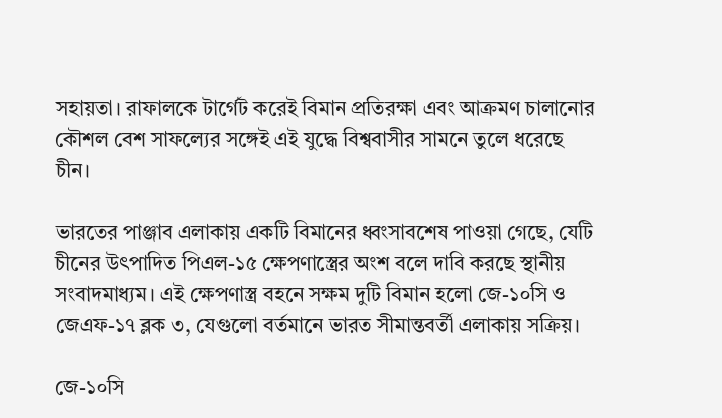সহায়তা। রাফালকে টার্গেট করেই বিমান প্রতিরক্ষা এবং আক্রমণ চালানোর কৌশল বেশ সাফল্যের সঙ্গেই এই যুদ্ধে বিশ্ববাসীর সামনে তুলে ধরেছে চীন।

ভারতের পাঞ্জাব এলাকায় একটি বিমানের ধ্বংসাবশেষ পাওয়া গেছে, যেটি চীনের উৎপাদিত পিএল-১৫ ক্ষেপণাস্ত্রের অংশ বলে দাবি করছে স্থানীয় সংবাদমাধ্যম। এই ক্ষেপণাস্ত্র বহনে সক্ষম দুটি বিমান হলো জে-১০সি ও জেএফ-১৭ ব্লক ৩, যেগুলো বর্তমানে ভারত সীমান্তবর্তী এলাকায় সক্রিয়।

জে-১০সি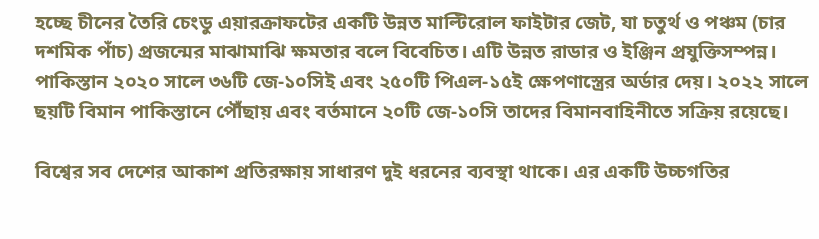হচ্ছে চীনের তৈরি চেংডু এয়ারক্রাফটের একটি উন্নত মাল্টিরোল ফাইটার জেট, যা চতুর্থ ও পঞ্চম (চার দশমিক পাঁচ) প্রজন্মের মাঝামাঝি ক্ষমতার বলে বিবেচিত। এটি উন্নত রাডার ও ইঞ্জিন প্রযুক্তিসম্পন্ন। পাকিস্তান ২০২০ সালে ৩৬টি জে-১০সিই এবং ২৫০টি পিএল-১৫ই ক্ষেপণাস্ত্রের অর্ডার দেয়। ২০২২ সালে ছয়টি বিমান পাকিস্তানে পৌঁছায় এবং বর্তমানে ২০টি জে-১০সি তাদের বিমানবাহিনীতে সক্রিয় রয়েছে।

বিশ্বের সব দেশের আকাশ প্রতিরক্ষায় সাধারণ দুই ধরনের ব্যবস্থা থাকে। এর একটি উচ্চগতির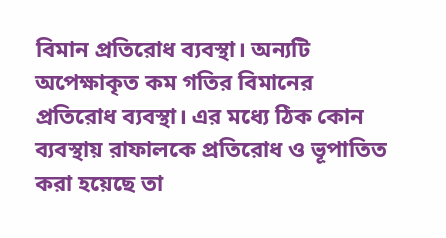বিমান প্রতিরোধ ব্যবস্থা। অন্যটি অপেক্ষাকৃত কম গতির বিমানের প্রতিরোধ ব্যবস্থা। এর মধ্যে ঠিক কোন ব্যবস্থায় রাফালকে প্রতিরোধ ও ভূপাতিত করা হয়েছে তা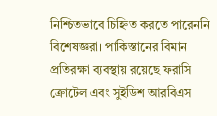নিশ্চিতভাবে চিহ্নিত করতে পারেননি বিশেষজ্ঞরা। পাকিস্তানের বিমান প্রতিরক্ষা ব্যবস্থায় রয়েছে ফরাসি ক্রোটেল এবং সুইডিশ আরবিএস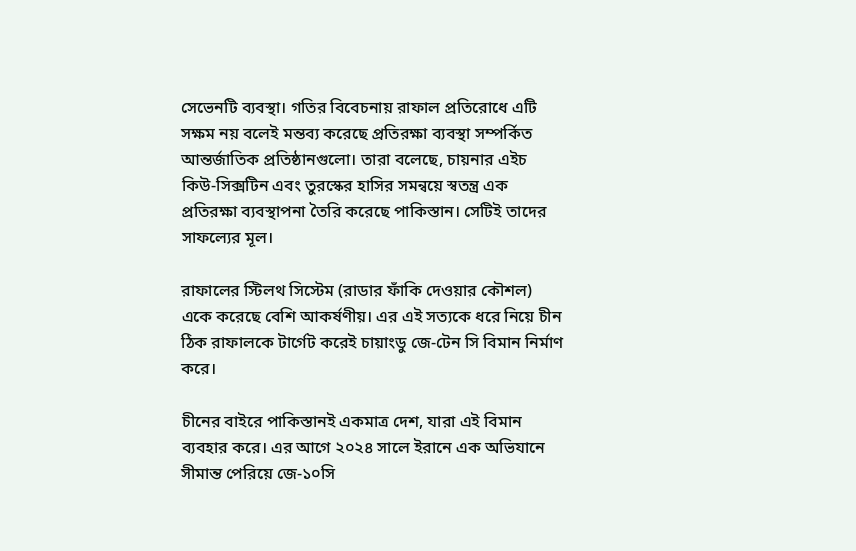সেভেনটি ব্যবস্থা। গতির বিবেচনায় রাফাল প্রতিরোধে এটি সক্ষম নয় বলেই মন্তব্য করেছে প্রতিরক্ষা ব্যবস্থা সম্পর্কিত আন্তর্জাতিক প্রতিষ্ঠানগুলো। তারা বলেছে, চায়নার এইচ কিউ-সিক্সটিন এবং তুরস্কের হাসির সমন্বয়ে স্বতন্ত্র এক প্রতিরক্ষা ব্যবস্থাপনা তৈরি করেছে পাকিস্তান। সেটিই তাদের সাফল্যের মূল।

রাফালের স্টিলথ সিস্টেম (রাডার ফাঁকি দেওয়ার কৌশল) একে করেছে বেশি আকর্ষণীয়। এর এই সত্যকে ধরে নিয়ে চীন ঠিক রাফালকে টার্গেট করেই চায়াংডু জে-টেন সি বিমান নির্মাণ করে।

চীনের বাইরে পাকিস্তানই একমাত্র দেশ, যারা এই বিমান ব্যবহার করে। এর আগে ২০২৪ সালে ইরানে এক অভিযানে সীমান্ত পেরিয়ে জে-১০সি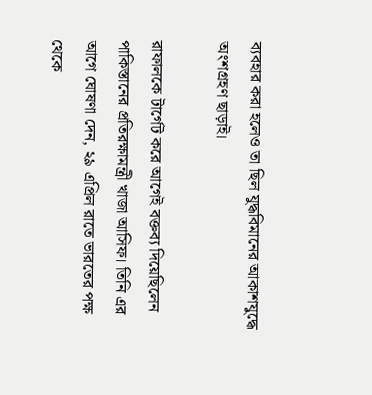ব্যবহার করা হলেও তা ছিল যুদ্ধবিমানের আকাশযুদ্ধে অংশগ্রহণ ছাড়াই।

রাফালকে টার্গেট করে আগেই বক্তব্য দিয়েছিলেন পাকিস্তানের প্রতিরক্ষামন্ত্রী খাজা আসিফ। তিনি এর আগে ঘোষণা দেন, ২৯ এপ্রিল রাতে ভারতের পক্ষ থেকে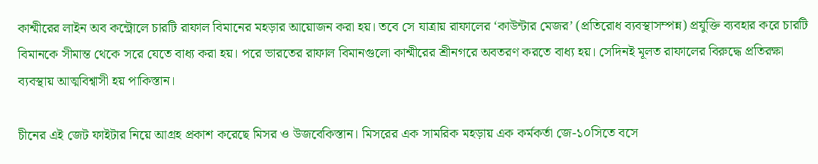কাশ্মীরের লাইন অব কন্ট্রোলে চারটি রাফাল বিমানের মহড়ার আয়োজন করা হয়। তবে সে যাত্রায় রাফালের ‘কাউন্টার মেজর’ (প্রতিরোধ ব্যবস্থাসম্পন্ন) প্রযুক্তি ব্যবহার করে চারটি বিমানকে সীমান্ত থেকে সরে যেতে বাধ্য করা হয়। পরে ভারতের রাফাল বিমানগুলো কাশ্মীরের শ্রীনগরে অবতরণ করতে বাধ্য হয়। সেদিনই মূলত রাফালের বিরুদ্ধে প্রতিরক্ষা ব্যবস্থায় আত্মবিশ্বাসী হয় পাকিস্তান।

চীনের এই জেট ফাইটার নিয়ে আগ্রহ প্রকাশ করেছে মিসর ও উজবেকিস্তান। মিসরের এক সামরিক মহড়ায় এক কর্মকর্তা জে-১০সিতে বসে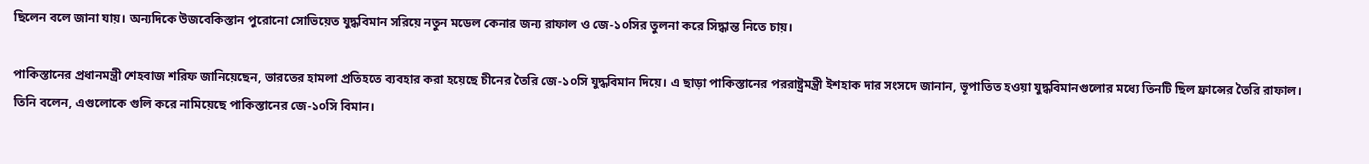ছিলেন বলে জানা যায়। অন্যদিকে উজবেকিস্তান পুরোনো সোভিয়েত যুদ্ধবিমান সরিয়ে নতুন মডেল কেনার জন্য রাফাল ও জে-১০সির তুলনা করে সিদ্ধান্ত নিতে চায়।

পাকিস্তানের প্রধানমন্ত্রী শেহবাজ শরিফ জানিয়েছেন, ভারতের হামলা প্রতিহতে ব্যবহার করা হয়েছে চীনের তৈরি জে-১০সি যুদ্ধবিমান দিয়ে। এ ছাড়া পাকিস্তানের পররাষ্ট্রমন্ত্রী ইশহাক দার সংসদে জানান, ভূপাতিত হওয়া যুদ্ধবিমানগুলোর মধ্যে তিনটি ছিল ফ্রান্সের তৈরি রাফাল। তিনি বলেন, এগুলোকে গুলি করে নামিয়েছে পাকিস্তানের জে-১০সি বিমান।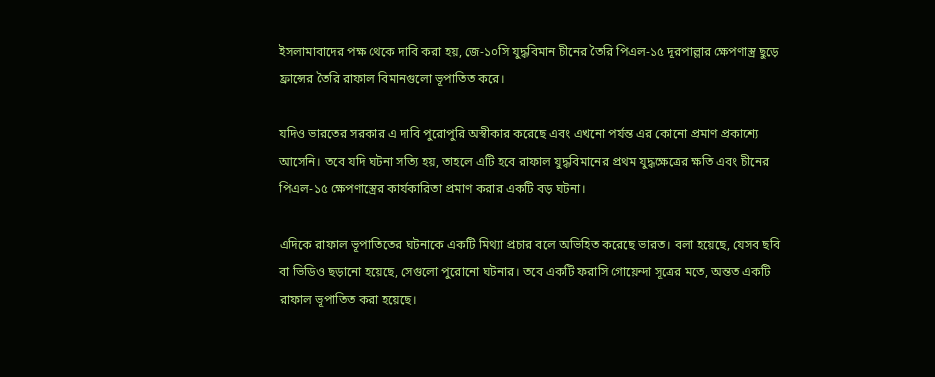ইসলামাবাদের পক্ষ থেকে দাবি করা হয়, জে-১০সি যুদ্ধবিমান চীনের তৈরি পিএল-১৫ দূরপাল্লার ক্ষেপণাস্ত্র ছুড়ে ফ্রান্সের তৈরি রাফাল বিমানগুলো ভূপাতিত করে।

যদিও ভারতের সরকার এ দাবি পুরোপুরি অস্বীকার করেছে এবং এখনো পর্যন্ত এর কোনো প্রমাণ প্রকাশ্যে আসেনি। তবে যদি ঘটনা সত্যি হয়, তাহলে এটি হবে রাফাল যুদ্ধবিমানের প্রথম যুদ্ধক্ষেত্রের ক্ষতি এবং চীনের পিএল-১৫ ক্ষেপণাস্ত্রের কার্যকারিতা প্রমাণ করার একটি বড় ঘটনা।

এদিকে রাফাল ভূপাতিতের ঘটনাকে একটি মিথ্যা প্রচার বলে অভিহিত করেছে ভারত। বলা হয়েছে, যেসব ছবি বা ভিডিও ছড়ানো হয়েছে, সেগুলো পুরোনো ঘটনার। তবে একটি ফরাসি গোয়েন্দা সূত্রের মতে, অন্তত একটি রাফাল ভূপাতিত করা হয়েছে।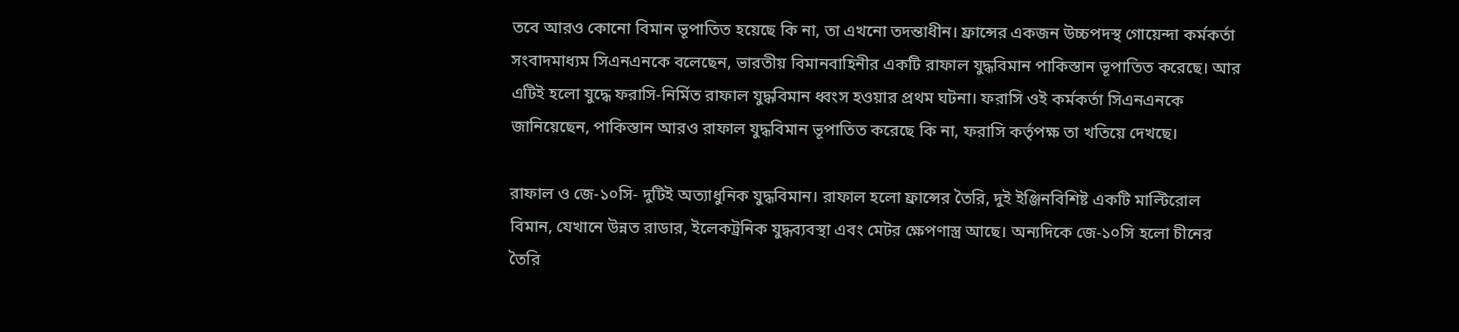তবে আরও কোনো বিমান ভূপাতিত হয়েছে কি না, তা এখনো তদন্তাধীন। ফ্রান্সের একজন উচ্চপদস্থ গোয়েন্দা কর্মকর্তা সংবাদমাধ্যম সিএনএনকে বলেছেন, ভারতীয় বিমানবাহিনীর একটি রাফাল যুদ্ধবিমান পাকিস্তান ভূপাতিত করেছে। আর এটিই হলো যুদ্ধে ফরাসি-নির্মিত রাফাল যুদ্ধবিমান ধ্বংস হওয়ার প্রথম ঘটনা। ফরাসি ওই কর্মকর্তা সিএনএনকে জানিয়েছেন, পাকিস্তান আরও রাফাল যুদ্ধবিমান ভূপাতিত করেছে কি না, ফরাসি কর্তৃপক্ষ তা খতিয়ে দেখছে।

রাফাল ও জে-১০সি- দুটিই অত্যাধুনিক যুদ্ধবিমান। রাফাল হলো ফ্রান্সের তৈরি, দুই ইঞ্জিনবিশিষ্ট একটি মাল্টিরোল বিমান, যেখানে উন্নত রাডার, ইলেকট্রনিক যুদ্ধব্যবস্থা এবং মেটর ক্ষেপণাস্ত্র আছে। অন্যদিকে জে-১০সি হলো চীনের তৈরি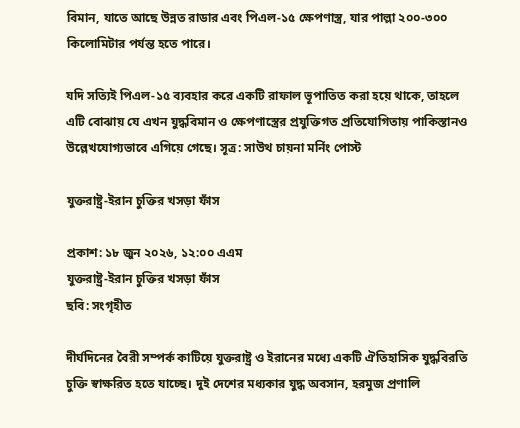বিমান, যাতে আছে উন্নত রাডার এবং পিএল-১৫ ক্ষেপণাস্ত্র, যার পাল্লা ২০০-৩০০ কিলোমিটার পর্যন্ত হতে পারে।

যদি সত্যিই পিএল-১৫ ব্যবহার করে একটি রাফাল ভূপাতিত করা হয়ে থাকে, তাহলে এটি বোঝায় যে এখন যুদ্ধবিমান ও ক্ষেপণাস্ত্রের প্রযুক্তিগত প্রতিযোগিতায় পাকিস্তানও উল্লেখযোগ্যভাবে এগিয়ে গেছে। সূত্র: সাউথ চায়না মর্নিং পোস্ট

যুক্তরাষ্ট্র-ইরান চুক্তির খসড়া ফাঁস

প্রকাশ: ১৮ জুন ২০২৬, ১২:০০ এএম
যুক্তরাষ্ট্র-ইরান চুক্তির খসড়া ফাঁস
ছবি: সংগৃহীত

দীর্ঘদিনের বৈরী সম্পর্ক কাটিয়ে যুক্তরাষ্ট্র ও ইরানের মধ্যে একটি ঐতিহাসিক যুদ্ধবিরতি চুক্তি স্বাক্ষরিত হতে যাচ্ছে। দুই দেশের মধ্যকার যুদ্ধ অবসান, হরমুজ প্রণালি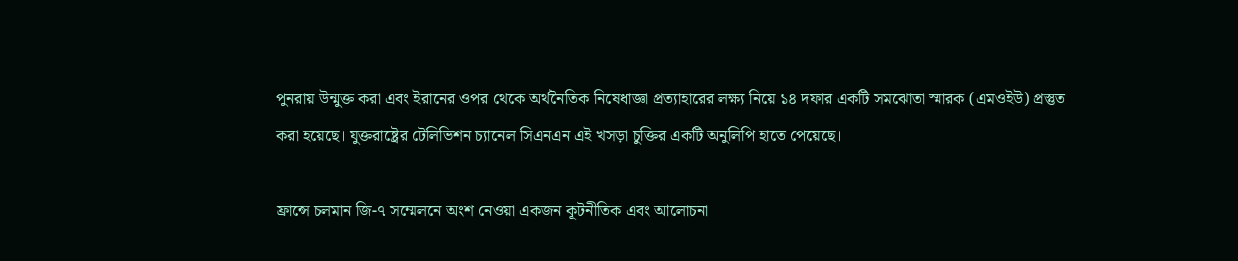পুনরায় উন্মুক্ত করা এবং ইরানের ওপর থেকে অর্থনৈতিক নিষেধাজ্ঞা প্রত্যাহারের লক্ষ্য নিয়ে ১৪ দফার একটি সমঝোতা স্মারক (এমওইউ) প্রস্তুত করা হয়েছে। যুক্তরাষ্ট্রের টেলিভিশন চ্যানেল সিএনএন এই খসড়া চুক্তির একটি অনুলিপি হাতে পেয়েছে।

ফ্রান্সে চলমান জি-৭ সম্মেলনে অংশ নেওয়া একজন কূটনীতিক এবং আলোচনা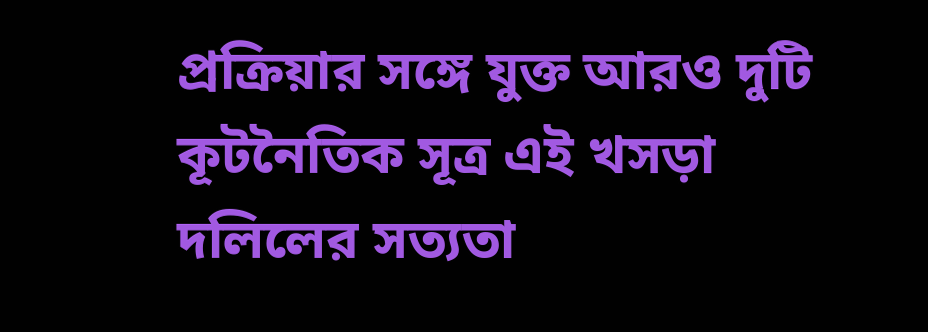প্রক্রিয়ার সঙ্গে যুক্ত আরও দুটি কূটনৈতিক সূত্র এই খসড়া দলিলের সত্যতা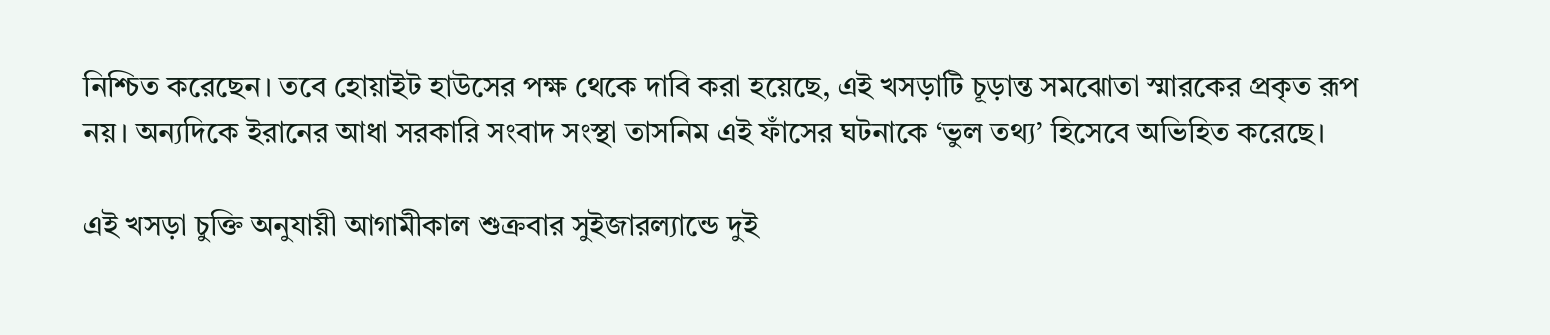নিশ্চিত করেছেন। তবে হোয়াইট হাউসের পক্ষ থেকে দাবি করা হয়েছে, এই খসড়াটি চূড়ান্ত সমঝোতা স্মারকের প্রকৃত রূপ নয়। অন্যদিকে ইরানের আধা সরকারি সংবাদ সংস্থা তাসনিম এই ফাঁসের ঘটনাকে ‘ভুল তথ্য’ হিসেবে অভিহিত করেছে।

এই খসড়া চুক্তি অনুযায়ী আগামীকাল শুক্রবার সুইজারল্যান্ডে দুই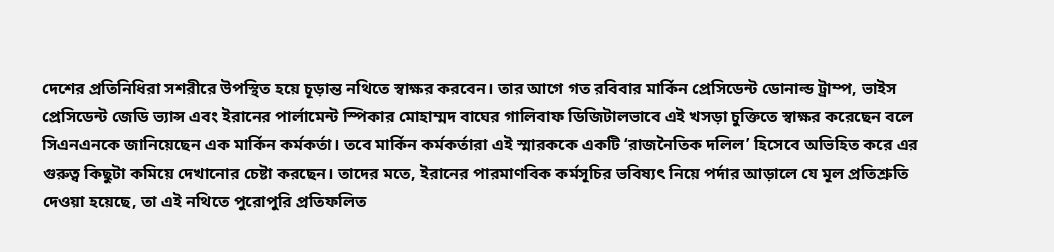দেশের প্রতিনিধিরা সশরীরে উপস্থিত হয়ে চূড়ান্ত নথিতে স্বাক্ষর করবেন। তার আগে গত রবিবার মার্কিন প্রেসিডেন্ট ডোনাল্ড ট্রাম্প, ভাইস প্রেসিডেন্ট জেডি ভ্যান্স এবং ইরানের পার্লামেন্ট স্পিকার মোহাম্মদ বাঘের গালিবাফ ডিজিটালভাবে এই খসড়া চুক্তিতে স্বাক্ষর করেছেন বলে সিএনএনকে জানিয়েছেন এক মার্কিন কর্মকর্তা। তবে মার্কিন কর্মকর্তারা এই স্মারককে একটি ‘রাজনৈতিক দলিল’ হিসেবে অভিহিত করে এর গুরুত্ব কিছুটা কমিয়ে দেখানোর চেষ্টা করছেন। তাদের মতে, ইরানের পারমাণবিক কর্মসূচির ভবিষ্যৎ নিয়ে পর্দার আড়ালে যে মূল প্রতিশ্রুতি দেওয়া হয়েছে, তা এই নথিতে পুরোপুরি প্রতিফলিত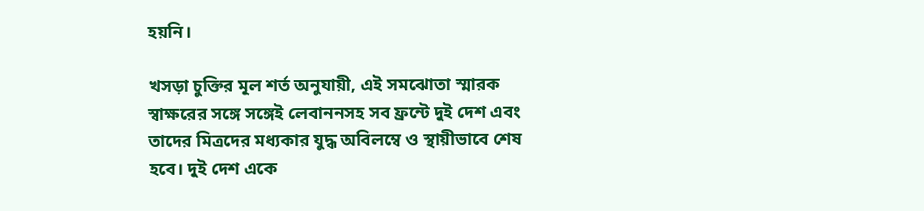হয়নি।

খসড়া চুক্তির মূল শর্ত অনুযায়ী, এই সমঝোতা স্মারক স্বাক্ষরের সঙ্গে সঙ্গেই লেবাননসহ সব ফ্রন্টে দুই দেশ এবং তাদের মিত্রদের মধ্যকার যুদ্ধ অবিলম্বে ও স্থায়ীভাবে শেষ হবে। দুই দেশ একে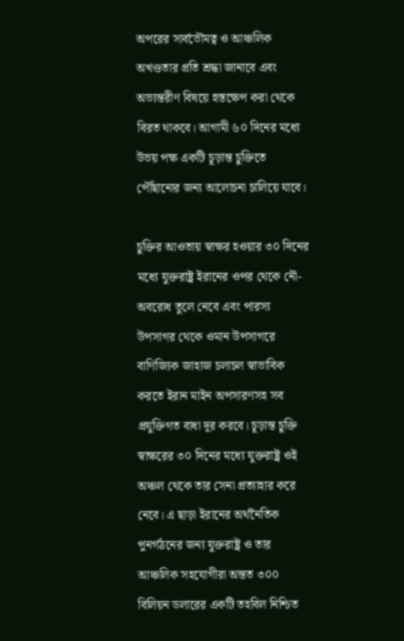অপরের সার্বভৌমত্ব ও আঞ্চলিক অখণ্ডতার প্রতি শ্রদ্ধা জানাবে এবং অভ্যন্তরীণ বিষয়ে হস্তক্ষেপ করা থেকে বিরত থাকবে। আগামী ৬০ দিনের মধ্যে উভয় পক্ষ একটি চূড়ান্ত চুক্তিতে পৌঁছানোর জন্য আলোচনা চালিয়ে যাবে।

চুক্তির আওতায় স্বাক্ষর হওয়ার ৩০ দিনের মধ্যে যুক্তরাষ্ট্র ইরানের ওপর থেকে নৌ-অবরোধ তুলে নেবে এবং পারস্য উপসাগর থেকে ওমান উপসাগরে বাণিজ্যিক জাহাজ চলাচল স্বাভাবিক করতে ইরান মাইন অপসারণসহ সব প্রযুক্তিগত বাধা দূর করবে। চূড়ান্ত চুক্তি স্বাক্ষরের ৩০ দিনের মধ্যে যুক্তরাষ্ট্র ওই অঞ্চল থেকে তার সেনা প্রত্যাহার করে নেবে। এ ছাড়া ইরানের অর্থনৈতিক পুনর্গঠনের জন্য যুক্তরাষ্ট্র ও তার আঞ্চলিক সহযোগীরা অন্তত ৩০০ বিলিয়ন ডলারের একটি তহবিল নিশ্চিত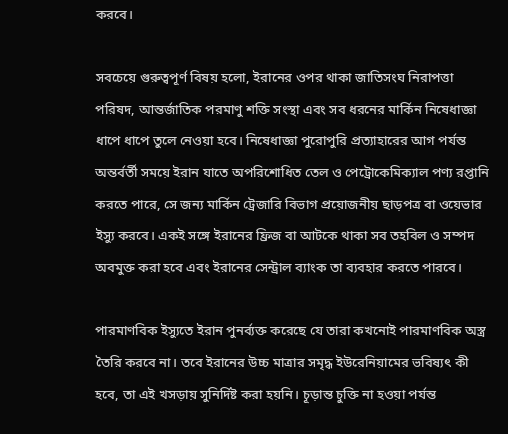করবে।

সবচেয়ে গুরুত্বপূর্ণ বিষয় হলো, ইরানের ওপর থাকা জাতিসংঘ নিরাপত্তা পরিষদ, আন্তর্জাতিক পরমাণু শক্তি সংস্থা এবং সব ধরনের মার্কিন নিষেধাজ্ঞা ধাপে ধাপে তুলে নেওয়া হবে। নিষেধাজ্ঞা পুরোপুরি প্রত্যাহারের আগ পর্যন্ত অন্তর্বর্তী সময়ে ইরান যাতে অপরিশোধিত তেল ও পেট্রোকেমিক্যাল পণ্য রপ্তানি করতে পারে, সে জন্য মার্কিন ট্রেজারি বিভাগ প্রয়োজনীয় ছাড়পত্র বা ওয়েভার ইস্যু করবে। একই সঙ্গে ইরানের ফ্রিজ বা আটকে থাকা সব তহবিল ও সম্পদ অবমুক্ত করা হবে এবং ইরানের সেন্ট্রাল ব্যাংক তা ব্যবহার করতে পারবে।

পারমাণবিক ইস্যুতে ইরান পুনর্ব্যক্ত করেছে যে তারা কখনোই পারমাণবিক অস্ত্র তৈরি করবে না। তবে ইরানের উচ্চ মাত্রার সমৃদ্ধ ইউরেনিয়ামের ভবিষ্যৎ কী হবে, তা এই খসড়ায় সুনির্দিষ্ট করা হয়নি। চূড়ান্ত চুক্তি না হওয়া পর্যন্ত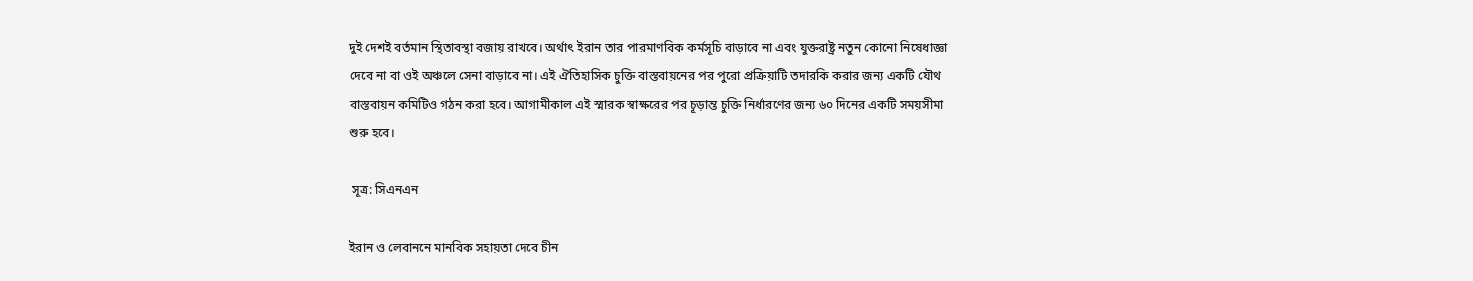দুই দেশই বর্তমান স্থিতাবস্থা বজায় রাখবে। অর্থাৎ ইরান তার পারমাণবিক কর্মসূচি বাড়াবে না এবং যুক্তরাষ্ট্র নতুন কোনো নিষেধাজ্ঞা দেবে না বা ওই অঞ্চলে সেনা বাড়াবে না। এই ঐতিহাসিক চুক্তি বাস্তবায়নের পর পুরো প্রক্রিয়াটি তদারকি করার জন্য একটি যৌথ বাস্তবায়ন কমিটিও গঠন করা হবে। আগামীকাল এই স্মারক স্বাক্ষরের পর চূড়ান্ত চুক্তি নির্ধারণের জন্য ৬০ দিনের একটি সময়সীমা শুরু হবে।

 সূত্র: সিএনএন

ইরান ও লেবাননে মানবিক সহায়তা দেবে চীন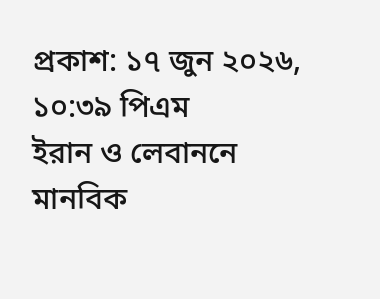প্রকাশ: ১৭ জুন ২০২৬, ১০:৩৯ পিএম
ইরান ও লেবাননে মানবিক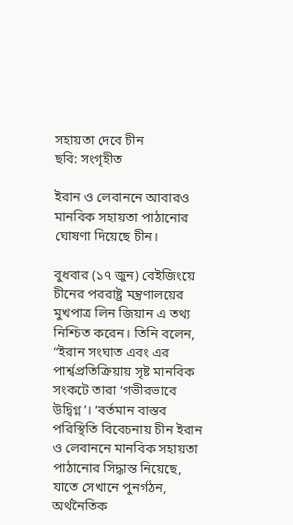সহায়তা দেবে চীন
ছবি: সংগৃহীত

ইরান ও লেবাননে আবারও মানবিক সহায়তা পাঠানোর ঘোষণা দিয়েছে চীন।

বুধবার (১৭ জুন) বেইজিংয়ে চীনের পররাষ্ট্র মন্ত্রণালয়ের মুখপাত্র লিন জিয়ান এ তথ্য নিশ্চিত করেন। তিনি বলেন, “ইরান সংঘাত এবং এর পার্শ্বপ্রতিক্রিয়ায় সৃষ্ট মানবিক সংকটে তারা ‘গভীরভাবে উদ্বিগ্ন’। ‘বর্তমান বাস্তব পরিস্থিতি বিবেচনায় চীন ইরান ও লেবাননে মানবিক সহায়তা পাঠানোর সিদ্ধান্ত নিয়েছে, যাতে সেখানে পুনর্গঠন, অর্থনৈতিক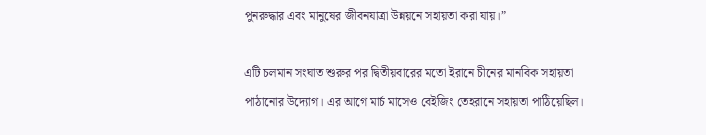পুনরুদ্ধার এবং মানুষের জীবনযাত্রা উন্নয়নে সহায়তা করা যায়।”

এটি চলমান সংঘাত শুরুর পর দ্বিতীয়বারের মতো ইরানে চীনের মানবিক সহায়তা পাঠানোর উদ্যোগ। এর আগে মার্চ মাসেও বেইজিং তেহরানে সহায়তা পাঠিয়েছিল।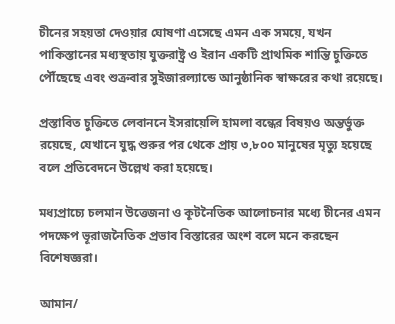চীনের সহয়তা দেওয়ার ঘোষণা এসেছে এমন এক সময়ে, যখন পাকিস্তানের মধ্যস্থতায় যুক্তরাষ্ট্র ও ইরান একটি প্রাথমিক শান্তি চুক্তিতে পৌঁছেছে এবং শুক্রবার সুইজারল্যান্ডে আনুষ্ঠানিক স্বাক্ষরের কথা রয়েছে।

প্রস্তাবিত চুক্তিতে লেবাননে ইসরায়েলি হামলা বন্ধের বিষয়ও অন্তর্ভুক্ত রয়েছে, যেখানে যুদ্ধ শুরুর পর থেকে প্রায় ৩,৮০০ মানুষের মৃত্যু হয়েছে বলে প্রতিবেদনে উল্লেখ করা হয়েছে।

মধ্যপ্রাচ্যে চলমান উত্তেজনা ও কূটনৈতিক আলোচনার মধ্যে চীনের এমন পদক্ষেপ ভূরাজনৈতিক প্রভাব বিস্তারের অংশ বলে মনে করছেন বিশেষজ্ঞরা।

আমান/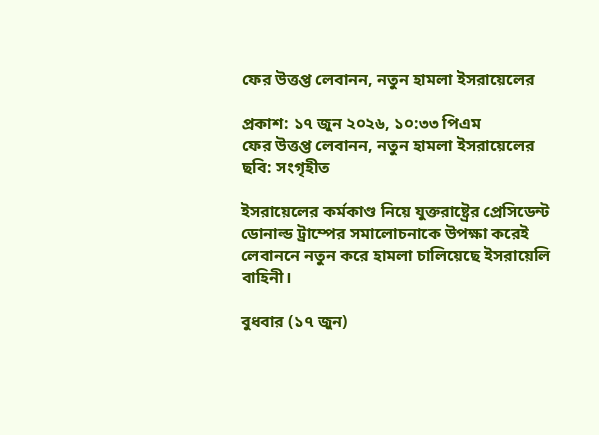ফের উত্তপ্ত লেবানন, নতুন হামলা ইসরায়েলের

প্রকাশ: ১৭ জুন ২০২৬, ১০:৩৩ পিএম
ফের উত্তপ্ত লেবানন, নতুন হামলা ইসরায়েলের
ছবি: সংগৃহীত

ইসরায়েলের কর্মকাণ্ড নিয়ে যুক্তরাষ্ট্রের প্রেসিডেন্ট ডোনাল্ড ট্রাম্পের সমালোচনাকে উপক্ষা করেই লেবাননে নতুন করে হামলা চালিয়েছে ইসরায়েলি বাহিনী।

বুধবার (১৭ জুন)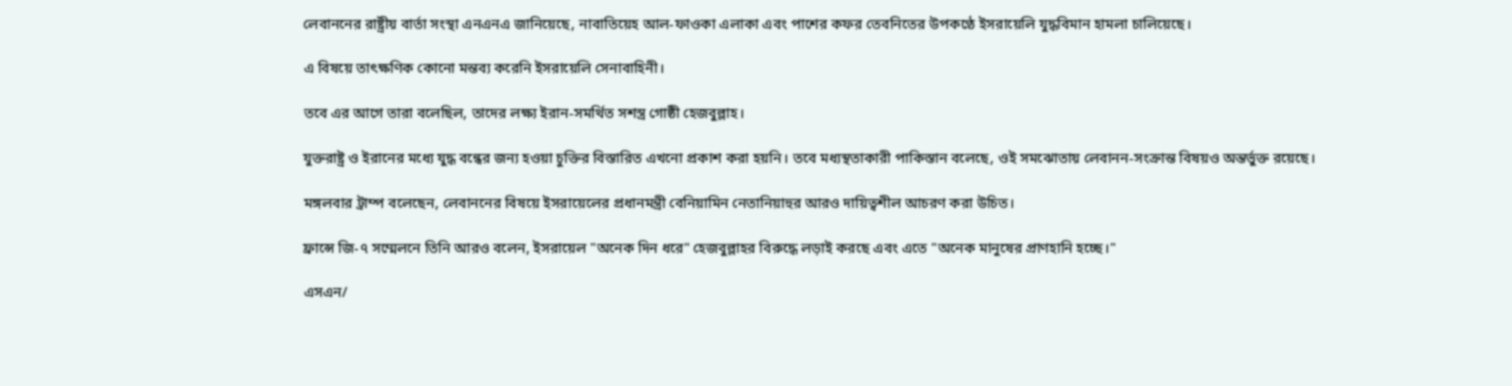লেবাননের রাষ্ট্রীয় বার্তা সংস্থা এনএনএ জানিয়েছে, নাবাতিয়েহ আল-ফাওকা এলাকা এবং পাশের কফর তেবনিতের উপকণ্ঠে ইসরায়েলি যুদ্ধবিমান হামলা চালিয়েছে।

এ বিষয়ে তাৎক্ষণিক কোনো মন্তব্য করেনি ইসরায়েলি সেনাবাহিনী।

তবে এর আগে তারা বলেছিল, তাদের লক্ষ্য ইরান-সমর্থিত সশস্ত্র গোষ্ঠী হেজবুল্লাহ।

যুক্তরাষ্ট্র ও ইরানের মধ্যে যুদ্ধ বন্ধের জন্য হওয়া চুক্তির বিস্তারিত এখনো প্রকাশ করা হয়নি। তবে মধ্যস্থতাকারী পাকিস্তান বলেছে, ওই সমঝোতায় লেবানন-সংক্রান্ত বিষয়ও অন্তর্ভুক্ত রয়েছে।

মঙ্গলবার ট্রাম্প বলেছেন, লেবাননের বিষয়ে ইসরায়েলের প্রধানমন্ত্রী বেনিয়ামিন নেতানিয়াহুর আরও দায়িত্বশীল আচরণ করা উচিত।

ফ্রান্সে জি-৭ সম্মেলনে তিনি আরও বলেন, ইসরায়েল "অনেক দিন ধরে" হেজবুল্লাহর বিরুদ্ধে লড়াই করছে এবং এতে "অনেক মানুষের প্রাণহানি হচ্ছে।"

এসএন/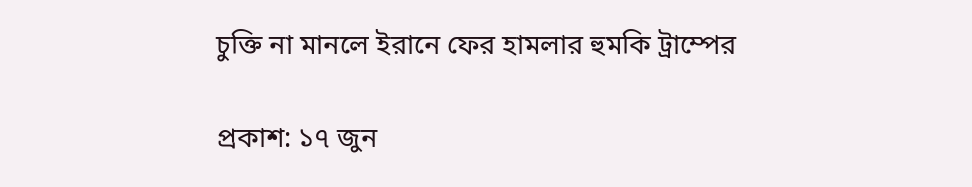চুক্তি না মানলে ইরানে ফের হামলার হুমকি ট্রাম্পের

প্রকাশ: ১৭ জুন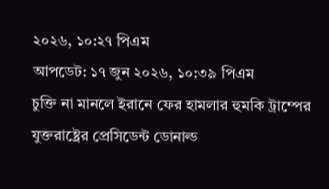২০২৬, ১০:২৭ পিএম
আপডেট: ১৭ জুন ২০২৬, ১০:৩৯ পিএম
চুক্তি না মানলে ইরানে ফের হামলার হুমকি ট্রাম্পের
যুক্তরাষ্ট্রের প্রেসিডেন্ট ডোনাল্ড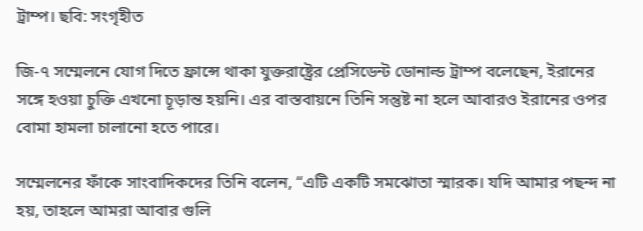ট্রাম্প। ছবি: সংগৃহীত

জি-৭ সম্মেলনে যোগ দিতে ফ্রান্সে থাকা যুক্তরাষ্ট্রের প্রেসিডেন্ট ডোনাল্ড ট্রাম্প বলেছেন, ইরানের সঙ্গে হওয়া চুক্তি এখনো চূড়ান্ত হয়নি। এর বাস্তবায়নে তিনি সন্তুষ্ট না হলে আবারও ইরানের ওপর বোমা হামলা চালানো হতে পারে।

সম্মেলনের ফাঁকে সাংবাদিকদের তিনি বলেন, “এটি একটি সমঝোতা স্মারক। যদি আমার পছন্দ না হয়, তাহলে আমরা আবার গুলি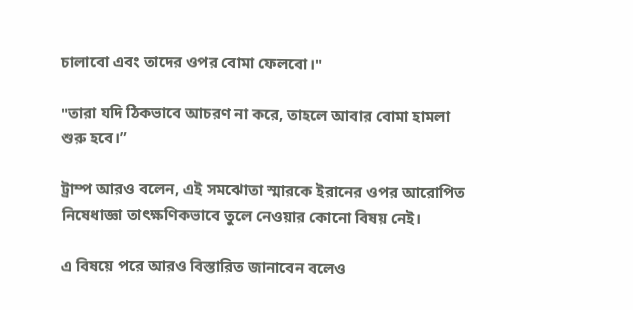চালাবো এবং তাদের ওপর বোমা ফেলবো।"

"তারা যদি ঠিকভাবে আচরণ না করে, তাহলে আবার বোমা হামলা শুরু হবে।”

ট্রাম্প আরও বলেন, এই সমঝোতা স্মারকে ইরানের ওপর আরোপিত নিষেধাজ্ঞা তাৎক্ষণিকভাবে তুলে নেওয়ার কোনো বিষয় নেই।

এ বিষয়ে পরে আরও বিস্তারিত জানাবেন বলেও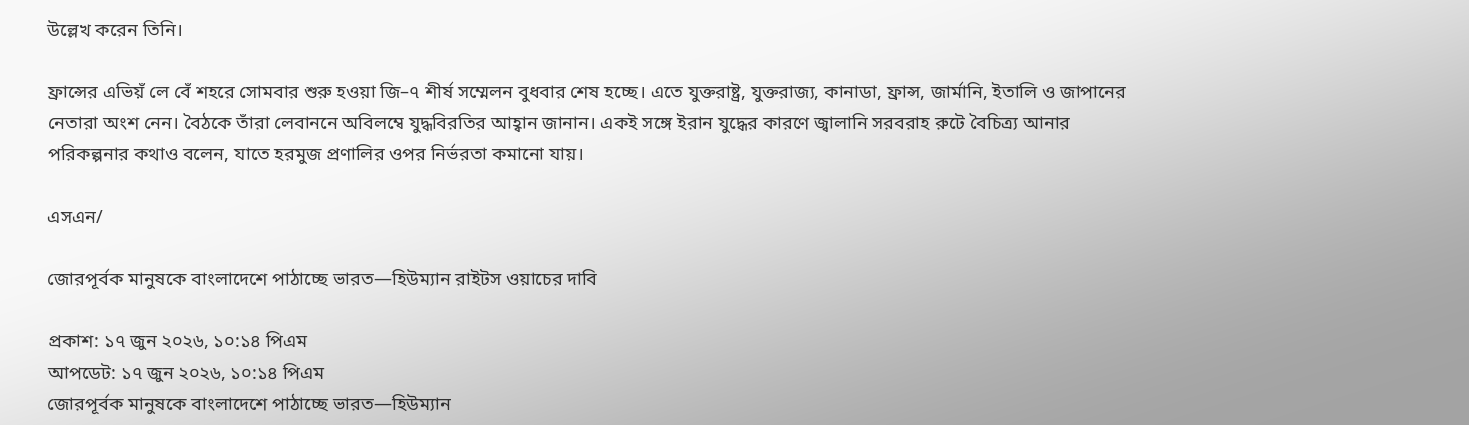উল্লেখ করেন তিনি।

ফ্রান্সের এভিয়ঁ লে বেঁ শহরে সোমবার শুরু হওয়া জি–৭ শীর্ষ সম্মেলন বুধবার শেষ হচ্ছে। এতে যুক্তরাষ্ট্র, যুক্তরাজ্য, কানাডা, ফ্রান্স, জার্মানি, ইতালি ও জাপানের নেতারা অংশ নেন। বৈঠকে তাঁরা লেবাননে অবিলম্বে যুদ্ধবিরতির আহ্বান জানান। একই সঙ্গে ইরান যুদ্ধের কারণে জ্বালানি সরবরাহ রুটে বৈচিত্র্য আনার পরিকল্পনার কথাও বলেন, যাতে হরমুজ প্রণালির ওপর নির্ভরতা কমানো যায়।

এসএন/

জোরপূর্বক মানুষকে বাংলাদেশে পাঠাচ্ছে ভারত—হিউম্যান রাইটস ওয়াচের দাবি

প্রকাশ: ১৭ জুন ২০২৬, ১০:১৪ পিএম
আপডেট: ১৭ জুন ২০২৬, ১০:১৪ পিএম
জোরপূর্বক মানুষকে বাংলাদেশে পাঠাচ্ছে ভারত—হিউম্যান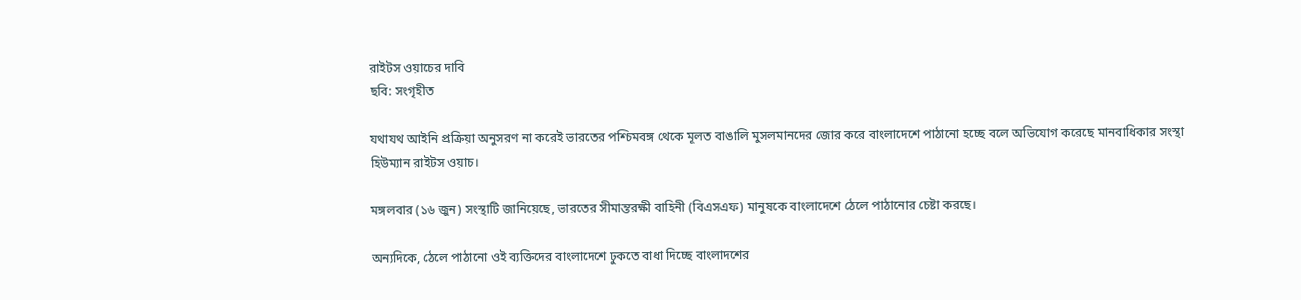রাইটস ওয়াচের দাবি
ছবি: সংগৃহীত

যথাযথ আইনি প্রক্রিয়া অনুসরণ না করেই ভারতের পশ্চিমবঙ্গ থেকে মূলত বাঙালি মুসলমানদের জোর করে বাংলাদেশে পাঠানো হচ্ছে বলে অভিযোগ করেছে মানবাধিকার সংস্থা হিউম্যান রাইটস ওয়াচ।

মঙ্গলবার (১৬ জুন) সংস্থাটি জানিয়েছে, ভারতের সীমান্তরক্ষী বাহিনী (বিএসএফ) মানুষকে বাংলাদেশে ঠেলে পাঠানোর চেষ্টা করছে।

অন্যদিকে, ঠেলে পাঠানো ওই ব্যক্তিদের বাংলাদেশে ঢুকতে বাধা দিচ্ছে বাংলাদশের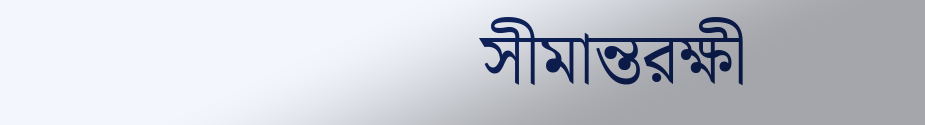সীমান্তরক্ষী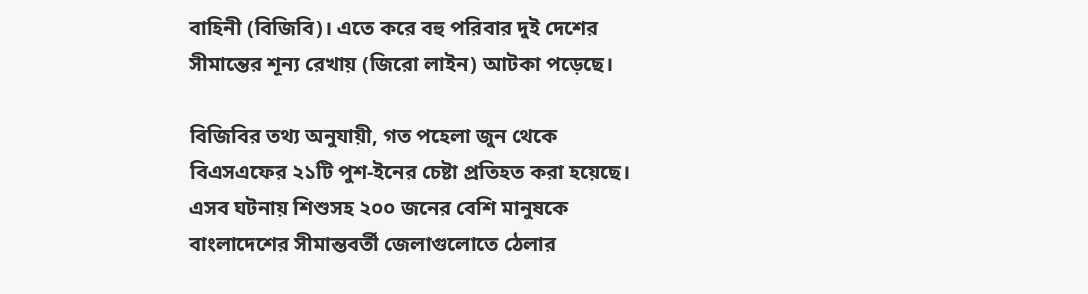বাহিনী (বিজিবি)। এতে করে বহু পরিবার দুই দেশের সীমান্তের শূন্য রেখায় (জিরো লাইন) আটকা পড়েছে।

বিজিবির তথ্য অনুযায়ী, গত পহেলা জুন থেকে বিএসএফের ২১টি পুশ-ইনের চেষ্টা প্রতিহত করা হয়েছে। এসব ঘটনায় শিশুসহ ২০০ জনের বেশি মানুষকে বাংলাদেশের সীমান্তবর্তী জেলাগুলোতে ঠেলার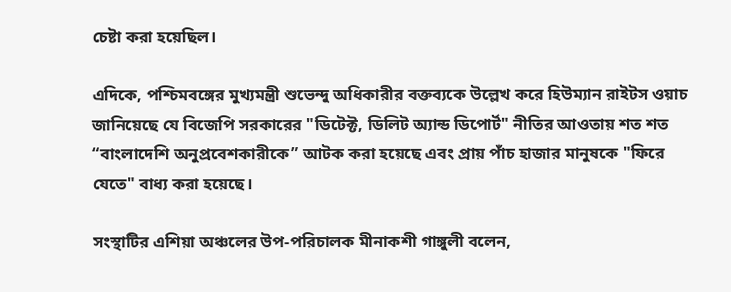চেষ্টা করা হয়েছিল।

এদিকে, পশ্চিমবঙ্গের মুখ্যমন্ত্রী শুভেন্দু অধিকারীর বক্তব্যকে উল্লেখ করে হিউম্যান রাইটস ওয়াচ জানিয়েছে যে বিজেপি সরকারের "ডিটেক্ট, ডিলিট অ্যান্ড ডিপোর্ট" নীতির আওতায় শত শত “বাংলাদেশি অনুপ্রবেশকারীকে” আটক করা হয়েছে এবং প্রায় পাঁচ হাজার মানুষকে "ফিরে যেতে" বাধ্য করা হয়েছে।

সংস্থাটির এশিয়া অঞ্চলের উপ-পরিচালক মীনাকশী গাঙ্গুলী বলেন,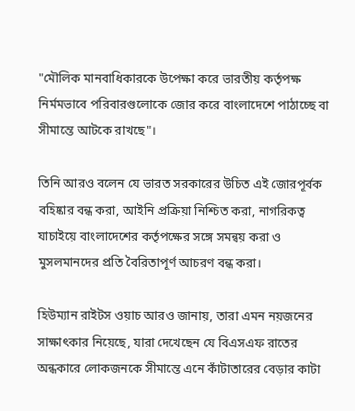"মৌলিক মানবাধিকারকে উপেক্ষা করে ভারতীয় কর্তৃপক্ষ নির্মমভাবে পরিবারগুলোকে জোর করে বাংলাদেশে পাঠাচ্ছে বা সীমান্তে আটকে রাখছে"।

তিনি আরও বলেন যে ভারত সরকারের উচিত এই জোরপূর্বক বহিষ্কার বন্ধ করা, আইনি প্রক্রিয়া নিশ্চিত করা, নাগরিকত্ব যাচাইয়ে বাংলাদেশের কর্তৃপক্ষের সঙ্গে সমন্বয় করা ও মুসলমানদের প্রতি বৈরিতাপূর্ণ আচরণ বন্ধ করা।

হিউম্যান রাইটস ওয়াচ আরও জানায়, তারা এমন নয়জনের সাক্ষাৎকার নিয়েছে, যারা দেখেছেন যে বিএসএফ রাতের অন্ধকারে লোকজনকে সীমান্তে এনে কাঁটাতারের বেড়ার কাটা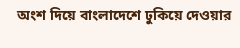অংশ দিয়ে বাংলাদেশে ঢুকিয়ে দেওয়ার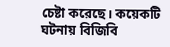চেষ্টা করেছে। কয়েকটি ঘটনায় বিজিবি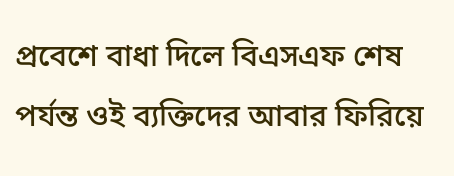প্রবেশে বাধা দিলে বিএসএফ শেষ পর্যন্ত ওই ব্যক্তিদের আবার ফিরিয়ে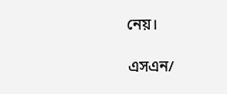নেয়।

এসএন/